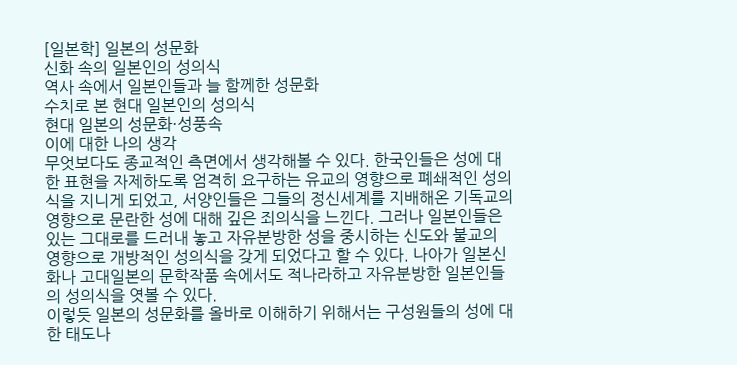[일본학] 일본의 성문화
신화 속의 일본인의 성의식
역사 속에서 일본인들과 늘 함께한 성문화
수치로 본 현대 일본인의 성의식
현대 일본의 성문화·성풍속
이에 대한 나의 생각
무엇보다도 종교적인 측면에서 생각해볼 수 있다. 한국인들은 성에 대한 표현을 자제하도록 엄격히 요구하는 유교의 영향으로 폐쇄적인 성의식을 지니게 되었고, 서양인들은 그들의 정신세계를 지배해온 기독교의 영향으로 문란한 성에 대해 깊은 죄의식을 느낀다. 그러나 일본인들은 있는 그대로를 드러내 놓고 자유분방한 성을 중시하는 신도와 불교의 영향으로 개방적인 성의식을 갖게 되었다고 할 수 있다. 나아가 일본신화나 고대일본의 문학작품 속에서도 적나라하고 자유분방한 일본인들의 성의식을 엿볼 수 있다.
이렇듯 일본의 성문화를 올바로 이해하기 위해서는 구성원들의 성에 대한 태도나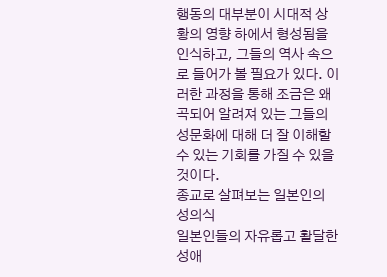행동의 대부분이 시대적 상황의 영향 하에서 형성됨을 인식하고, 그들의 역사 속으로 들어가 볼 필요가 있다. 이러한 과정을 통해 조금은 왜곡되어 알려져 있는 그들의 성문화에 대해 더 잘 이해할 수 있는 기회를 가질 수 있을 것이다.
종교로 살펴보는 일본인의 성의식
일본인들의 자유롭고 활달한 성애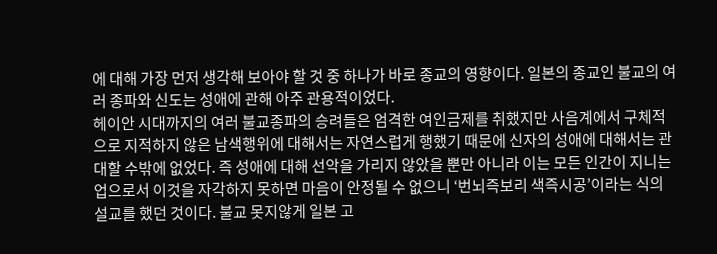에 대해 가장 먼저 생각해 보아야 할 것 중 하나가 바로 종교의 영향이다. 일본의 종교인 불교의 여러 종파와 신도는 성애에 관해 아주 관용적이었다.
헤이안 시대까지의 여러 불교종파의 승려들은 엄격한 여인금제를 취했지만 사음계에서 구체적으로 지적하지 않은 남색행위에 대해서는 자연스럽게 행했기 때문에 신자의 성애에 대해서는 관대할 수밖에 없었다. 즉 성애에 대해 선악을 가리지 않았을 뿐만 아니라 이는 모든 인간이 지니는 업으로서 이것을 자각하지 못하면 마음이 안정될 수 없으니 ‘번뇌즉보리 색즉시공’이라는 식의 설교를 했던 것이다. 불교 못지않게 일본 고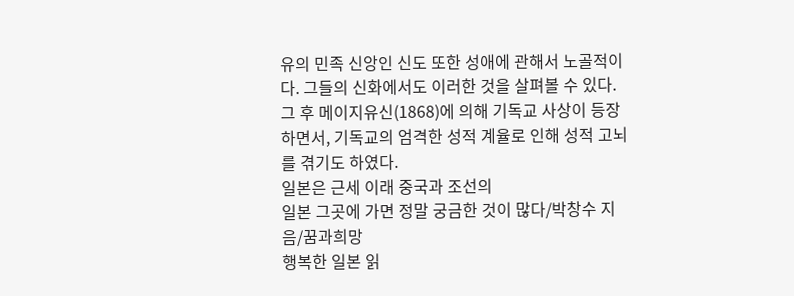유의 민족 신앙인 신도 또한 성애에 관해서 노골적이다. 그들의 신화에서도 이러한 것을 살펴볼 수 있다.
그 후 메이지유신(1868)에 의해 기독교 사상이 등장하면서, 기독교의 엄격한 성적 계율로 인해 성적 고뇌를 겪기도 하였다.
일본은 근세 이래 중국과 조선의
일본 그곳에 가면 정말 궁금한 것이 많다/박창수 지음/꿈과희망
행복한 일본 읽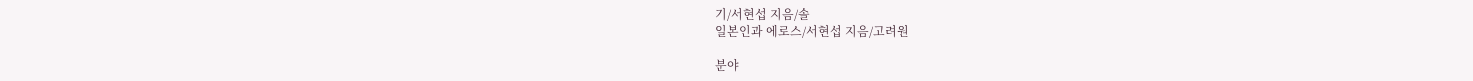기/서현섭 지음/솔
일본인과 에로스/서현섭 지음/고려원

분야